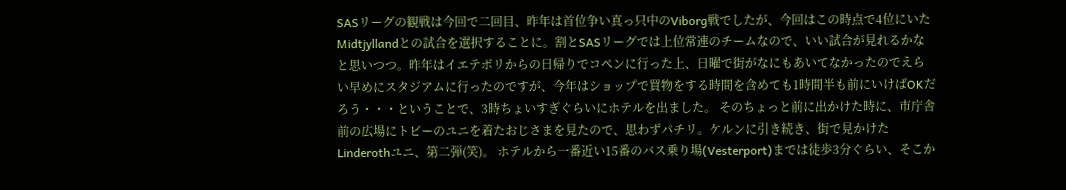SASリーグの観戦は今回で二回目、昨年は首位争い真っ只中のViborg戦でしたが、今回はこの時点で4位にいたMidtjyllandとの試合を選択することに。割とSASリーグでは上位常連のチームなので、いい試合が見れるかなと思いつつ。昨年はイエテボリからの日帰りでコペンに行った上、日曜で街がなにもあいてなかったのでえらい早めにスタジアムに行ったのですが、今年はショップで買物をする時間を含めても1時間半も前にいけばOKだろう・・・ということで、3時ちょいすぎぐらいにホテルを出ました。 そのちょっと前に出かけた時に、市庁舎前の広場にトビーのユニを着たおじさまを見たので、思わずパチリ。ケルンに引き続き、街で見かけたLinderothユニ、第二弾(笑)。 ホテルから一番近い15番のバス乗り場(Vesterport)までは徒歩3分ぐらい、そこか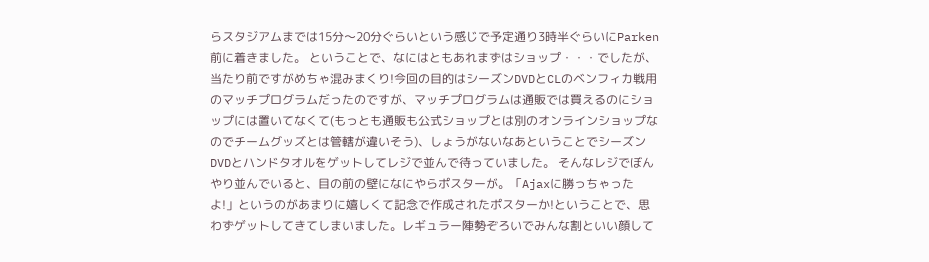らスタジアムまでは15分〜20分ぐらいという感じで予定通り3時半ぐらいにParken前に着きました。 ということで、なにはともあれまずはショップ・・・でしたが、当たり前ですがめちゃ混みまくり!今回の目的はシーズンDVDとCLのベンフィカ戦用のマッチプログラムだったのですが、マッチプログラムは通販では買えるのにショップには置いてなくて(もっとも通販も公式ショップとは別のオンラインショップなのでチームグッズとは管轄が違いそう)、しょうがないなあということでシーズンDVDとハンドタオルをゲットしてレジで並んで待っていました。 そんなレジでぼんやり並んでいると、目の前の壁になにやらポスターが。「Ajaxに勝っちゃったよ!」というのがあまりに嬉しくて記念で作成されたポスターか!ということで、思わずゲットしてきてしまいました。レギュラー陣勢ぞろいでみんな割といい顔して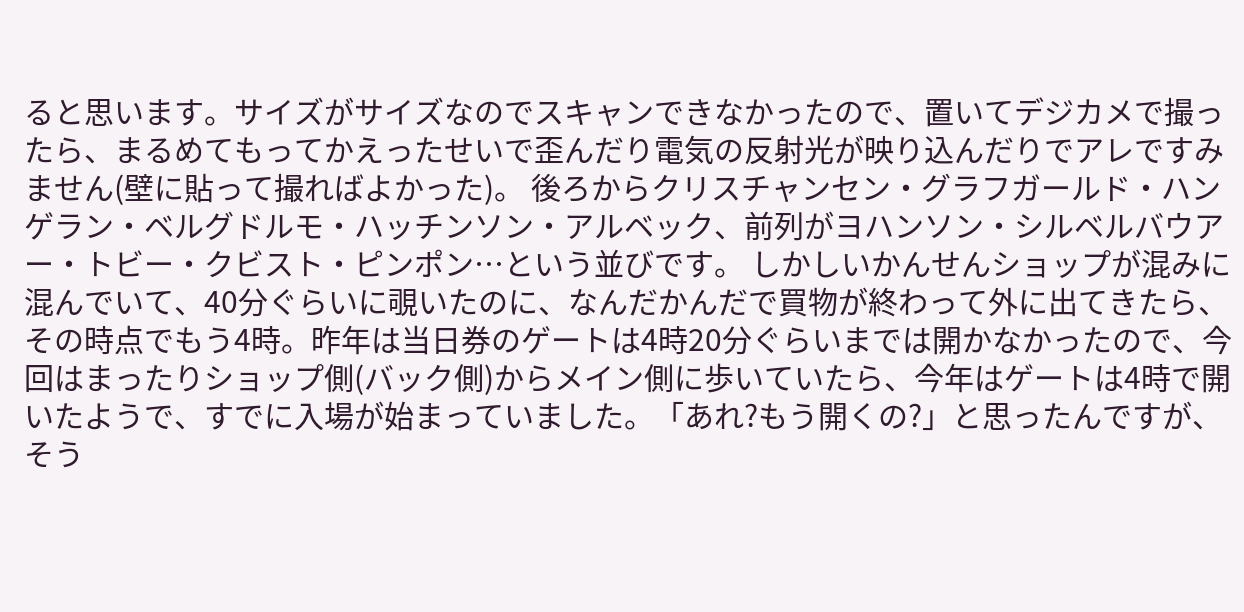ると思います。サイズがサイズなのでスキャンできなかったので、置いてデジカメで撮ったら、まるめてもってかえったせいで歪んだり電気の反射光が映り込んだりでアレですみません(壁に貼って撮ればよかった)。 後ろからクリスチャンセン・グラフガールド・ハンゲラン・ベルグドルモ・ハッチンソン・アルベック、前列がヨハンソン・シルベルバウアー・トビー・クビスト・ピンポン…という並びです。 しかしいかんせんショップが混みに混んでいて、40分ぐらいに覗いたのに、なんだかんだで買物が終わって外に出てきたら、その時点でもう4時。昨年は当日券のゲートは4時20分ぐらいまでは開かなかったので、今回はまったりショップ側(バック側)からメイン側に歩いていたら、今年はゲートは4時で開いたようで、すでに入場が始まっていました。「あれ?もう開くの?」と思ったんですが、そう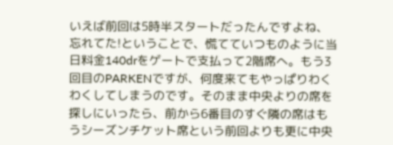いえば前回は5時半スタートだったんですよね、忘れてた!ということで、慌てていつものように当日料金140drをゲートで支払って2階席へ。もう3回目のPARKENですが、何度来てもやっぱりわくわくしてしまうのです。そのまま中央よりの席を探しにいったら、前から6番目のすぐ隣の席はもうシーズンチケット席という前回よりも更に中央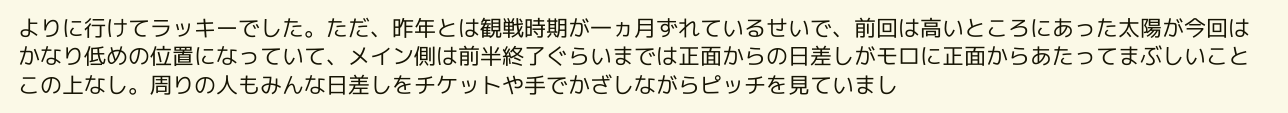よりに行けてラッキーでした。ただ、昨年とは観戦時期が一ヵ月ずれているせいで、前回は高いところにあった太陽が今回はかなり低めの位置になっていて、メイン側は前半終了ぐらいまでは正面からの日差しがモロに正面からあたってまぶしいことこの上なし。周りの人もみんな日差しをチケットや手でかざしながらピッチを見ていまし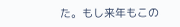た。もし来年もこの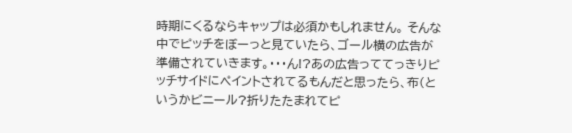時期にくるならキャップは必須かもしれません。 そんな中でピッチをぼーっと見ていたら、ゴール横の広告が準備されていきます。・・・ん!?あの広告っててっきりピッチサイドにペイントされてるもんだと思ったら、布(というかビニール?折りたたまれてピ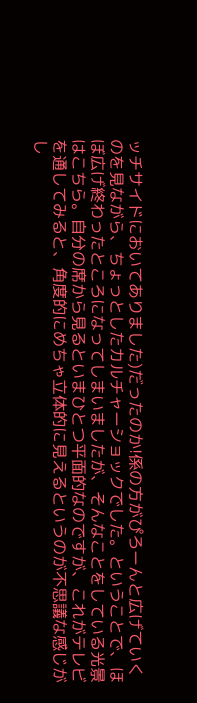ッチサイドにおいてありました)だったのか!係の方がぴろーんと広げていくのを見ながら、ちょっとしたカルチャーショックでした。ということで、ほぼ広げ終わったところになってしまいましたが、そんなことをしている光景はこちら。自分の席から見るといまひとつ平面的なのですが、これがテレビを通してみると、角度的にめちゃ立体的に見えるというのが不思議な感じがし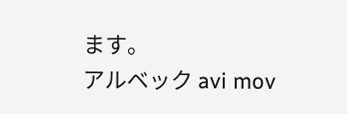ます。
アルベック avi mov